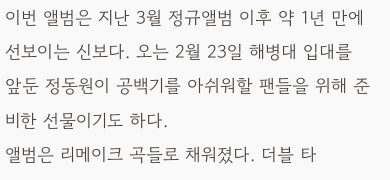이번 앨범은 지난 3월 정규앨범 이후 약 1년 만에 선보이는 신보다. 오는 2월 23일 해병대 입대를 앞둔 정동원이 공백기를 아쉬워할 팬들을 위해 준비한 선물이기도 하다.
앨범은 리메이크 곡들로 채워졌다. 더블 타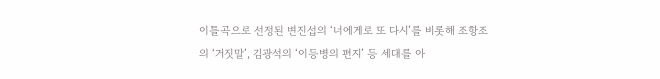이틀곡으로 선정된 변진섭의 ‘너에게로 또 다시’를 비롯해 조항조의 ‘거짓말’, 김광석의 ‘이등병의 편지’ 등 세대를 아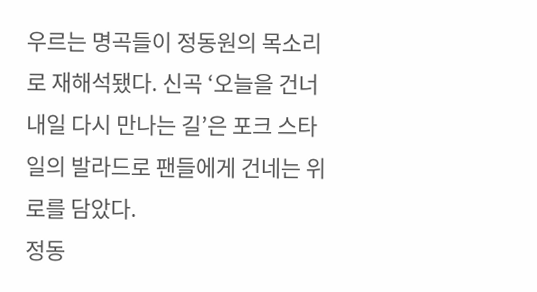우르는 명곡들이 정동원의 목소리로 재해석됐다. 신곡 ‘오늘을 건너 내일 다시 만나는 길’은 포크 스타일의 발라드로 팬들에게 건네는 위로를 담았다.
정동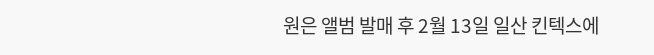원은 앨범 발매 후 2월 13일 일산 킨텍스에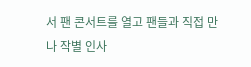서 팬 콘서트를 열고 팬들과 직접 만나 작별 인사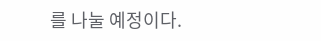를 나눌 예정이다.